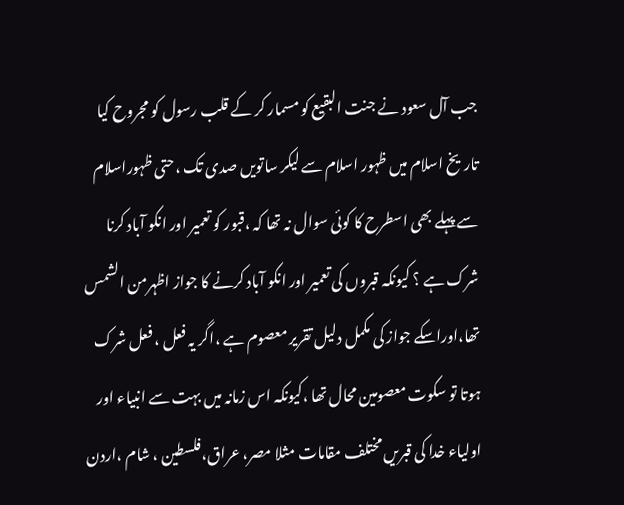جب آل سعود نے جنت البقیع کو مسمار کر کے قلب رسول کو مجروح کیا
تاریخ اسلام میں ظہور اسلام سے لیکر ساتویں صدی تک ،حتی ظہوراسلام سے پہلے بھی اسطرح کا کوئی سوال نہ تھا کہ ،قبور کو تعمیر اور انکو آباد کرنا شرک ہے ؟ کیونکہ قبروں کی تعمیر اور انکو آباد کرنے کا جواز اظہرمن الشمس تھا،اوراسکے جواز کی مکمل دلیل تقریر معصوم ہے ،اگر یہ فعل ، فعل شرک ہوتا تو سکوت معصومین محال تھا ،کیونکہ اس زمانہ میں بہت سے انبیاء اور اولیاء خدا کی قبریں مختلف مقامات مثلا مصر، عراق،فلسطین ، شام ،اردن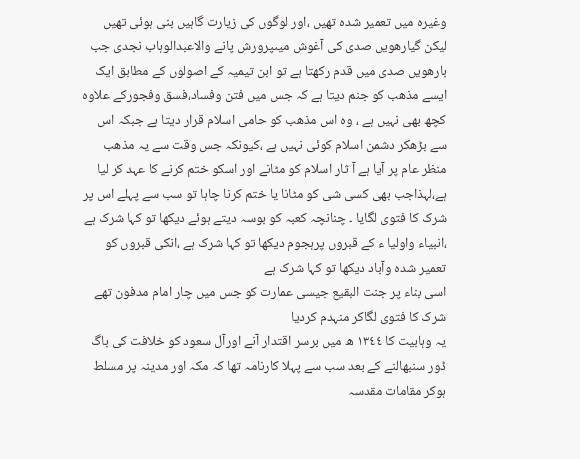وغیرہ میں تعمیر شدہ تھیں ،اور لوگوں کی زیارت گاہیں بنی ہوئی تھیں
لیکن گیارھویں صدی کی آغوش میںپرورش پانے والاعبدالوہاب نجدی جب بارھویں صدی میں قدم رکھتا ہے تو ابن تیمیہ کے اصولوں کے مطابق ایک ایسے مذھب کو جنم دیتا ہے کہ جس میں فتن وفساد،فسق وفجورکے علاوہ کچھ بھی نہیں ہے ، وہ اس مذھب کو حامی اسلام قرار دیتا ہے جبکہ اس سے بڑھکر دشمن اسلام کوئی نہیں ہے ،کیونکہ جس وقت سے یہ مذھب منظر عام پر آیا ہے آ ثار اسلام کو مٹانے اور اسکو ختم کرنے کا عہد کر لیا ہے،لہذاجب بھی کسی شی کو مٹانا یا ختم کرنا چاہا تو سب سے پہلے اس پر شرک کا فتوی لگایا ۔ چنانچہ کعبہ کو بوسہ دیتے ہوئے دیکھا تو کہا شرک ہے ،انبیاء واولیا ء کے قبروں پرہجوم دیکھا تو کہا شرک ہے ،انکی قبروں کو تعمیر شدہ وآباد دیکھا تو کہا شرک ہے
اسی بناء پر جنت البقیع جیسی عمارت کو جس میں چار امام مدفون تھے شرک کا فتوی لگاکر منہدم کردیا
یہ وہابیت کا ١٣٤٤ ھ میں برسر اقتدار آنے اورآل سعود کو خلافت کی باگ ڈور سنبھالنے کے بعد سب سے پہلا کارنامہ تھا کہ مکہ اور مدینہ پر مسلط ہوکر مقامات مقدسہ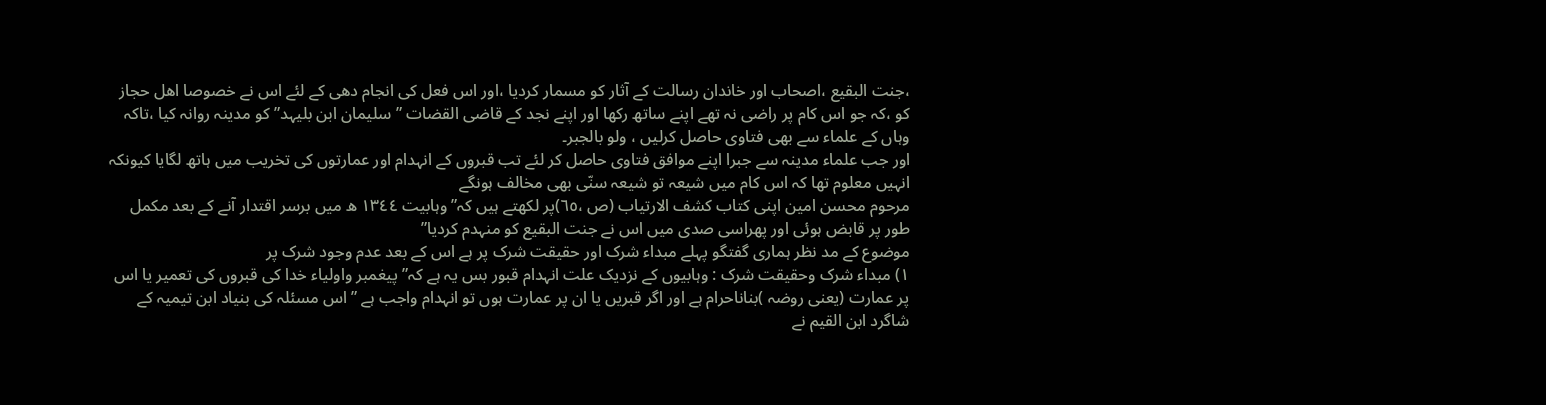،جنت البقیع ،اصحاب اور خاندان رسالت کے آثار کو مسمار کردیا ،اور اس فعل کی انجام دھی کے لئے اس نے خصوصا اھل حجاز کو ،کہ جو اس کام پر راضی نہ تھے اپنے ساتھ رکھا اور اپنے نجد کے قاضی القضات ”سلیمان ابن بلیہد”کو مدینہ روانہ کیا ،تاکہ وہاں کے علماء سے بھی فتاوی حاصل کرلیں ، ولو بالجبر۔
اور جب علماء مدینہ سے جبرا اپنے موافق فتاوی حاصل کر لئے تب قبروں کے انہدام اور عمارتوں کی تخریب میں ہاتھ لگایا کیونکہ انہیں معلوم تھا کہ اس کام میں شیعہ تو شیعہ سنّی بھی مخالف ہونگے
مرحوم محسن امین اپنی کتاب کشف الارتیاب (ص ،٦٥)پر لکھتے ہیں کہ” وہابیت ١٣٤٤ ھ میں برسر اقتدار آنے کے بعد مکمل طور پر قابض ہوئی اور پھراسی صدی میں اس نے جنت البقیع کو منہدم کردیا”
موضوع کے مد نظر ہماری گفتگو پہلے مبداء شرک اور حقیقت شرک پر ہے اس کے بعد عدم وجود شرک پر
١) مبداء شرک وحقیقت شرک : وہابیوں کے نزدیک علت انہدام قبور بس یہ ہے کہ” پیغمبر واولیاء خدا کی قبروں کی تعمیر یا اس پر عمارت (یعنی روضہ )بناناحرام ہے اور اگر قبریں یا ان پر عمارت ہوں تو انہدام واجب ہے ” اس مسئلہ کی بنیاد ابن تیمیہ کے شاگرد ابن القیم نے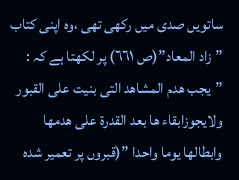ساتویں صدی میں رکھی تھی ،وہ اپنی کتاب ”زاد المعاد”(ص ٦٦١) پر لکھتا ہے کہ : ”یجب ھدم المشاھد التی بنیت علی القبور ولایجوزابقاء ھا بعد القدرة علی ھدمھا وابطالھا یوما واحدا ”(قبروں پر تعمیر شدہ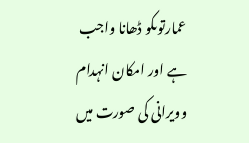عمارتوںکو ڈھانا واجب ہے اور امکان انہدام وویرانی کی صورت میں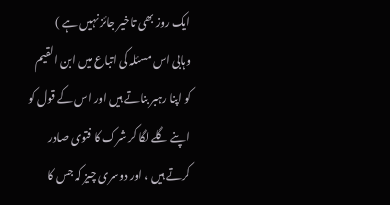ایک روز بھی تاخیر جائز نہیں ہے )
وہابی اس مسئلہ کی اتباع میں ابن القیم کو اپنا رہبر بناتے ہیں اور اس کے قول کو اپنے گلے لگا کر شرک کا فتوی صادر کرتے ہیں ، اور دوسری چیز کہ جس کا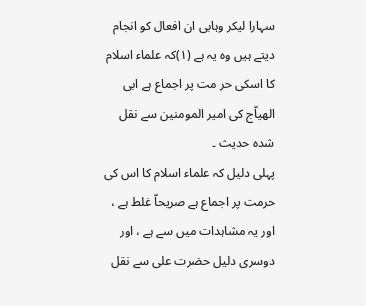سہارا لیکر وہابی ان افعال کو انجام دیتے ہیں وہ یہ ہے (١)کہ علماء اسلام کا اسکی حر مت پر اجماع ہے ابی الھیاّج کی امیر المومنین سے نقل شدہ حدیث ۔
پہلی دلیل کہ علماء اسلام کا اس کی حرمت پر اجماع ہے صریحاّ غلط ہے ، اور یہ مشاہدات میں سے ہے ، اور دوسری دلیل حضرت علی سے نقل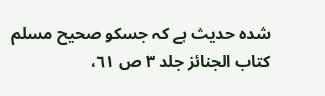شدہ حدیث ہے کہ جسکو صحیح مسلم کتاب الجنائز جلد ٣ ص ٦١،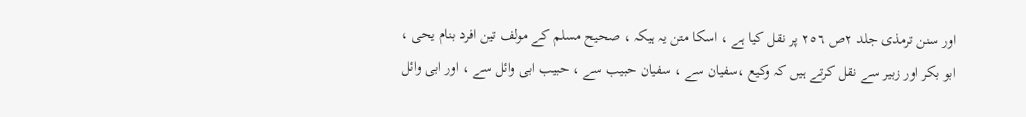اور سنن ترمذی جلد ٢ص ٢٥٦ پر نقل کیا ہے ، اسکا متن یہ ہیکہ ، صحیح مسلم کے مولف تین افرد بنام یحی ، ابو بکر اور زبیر سے نقل کرتے ہیں کہ وکیع ،سفیان سے ، سفیان حبیب سے ، حبیب ابی وائل سے ، اور ابی وائل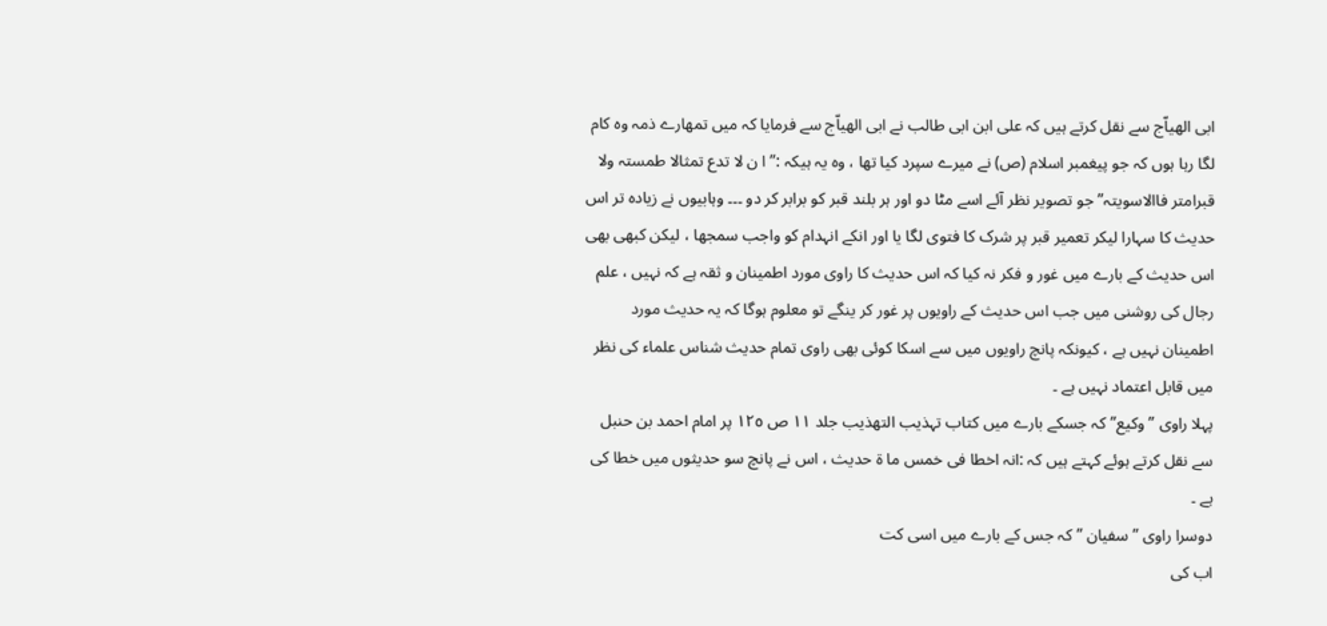ابی الھیاّج سے نقل کرتے ہیں کہ علی ابن ابی طالب نے ابی الھیاّج سے فرمایا کہ میں تمھارے ذمہ وہ کام لگا رہا ہوں کہ جو پیغمبر اسلام (ص) نے میرے سپرد کیا تھا ، وہ یہ ہیکہ :” ا ن لا تدع تمثالا طمستہ ولا قبرامتر فاالاسویتہ” جو تصویر نظر آئے اسے مٹا دو اور ہر بلند قبر کو برابر کر دو ۔۔۔ وہابیوں نے زیادہ تر اس حدیث کا سہارا لیکر تعمیر قبر پر شرک کا فتوی لگا یا اور انکے انہدام کو واجب سمجھا ، لیکن کبھی بھی اس حدیث کے بارے میں غور و فکر نہ کیا کہ اس حدیث کا راوی مورد اطمینان و ثقہ ہے کہ نہیں ، علم رجال کی روشنی میں جب اس حدیث کے راویوں پر غور کر ینگے تو معلوم ہوگا کہ یہ حدیث مورد اطمینان نہیں ہے ، کیونکہ پانچ راویوں میں سے اسکا کوئی بھی راوی تمام حدیث شناس علماء کی نظر میں قابل اعتماد نہیں ہے ۔
پہلا راوی ”وکیع”کہ جسکے بارے میں کتاب تہذیب التھذیب جلد ١١ ص ١٢٥ پر امام احمد بن حنبل سے نقل کرتے ہوئے کہتے ہیں کہ :انہ اخطا فی خمس ما ة حدیث ، اس نے پانچ سو حدیثوں میں خطا کی ہے ۔
دوسرا راوی ”سفیان ” کہ جس کے بارے میں اسی کت
اب کی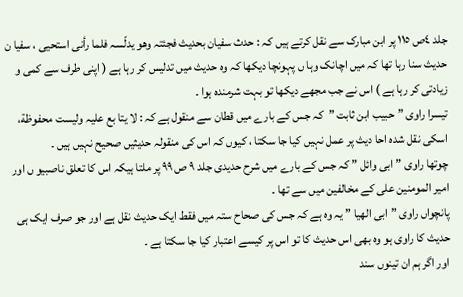جلد ٤ص ١١٥ پر ابن مبارک سے نقل کرتے ہیں کہ : حدث سفیان بحدیث فجئتہ وھو یدلّسہ فلما رأنی استحیی ، سفیا ن حدیث سنا رہا تھا کہ میں اچانک وہا ں پہونچا دیکھا کہ وہ حدیث میں تدلیس کر رہا ہے ( اپنی طرف سے کمی و زیادتی کر رہا ہے ) اس نے جب مجھے دیکھا تو بہت شرمندہ ہوا ۔
تیسرا راوی ”حبیب ابن ثابت ”کہ جس کے بارے میں قطان سے منقول ہے کہ : لا یتا بع علیہ ولیست محفوظة، اسکی نقل شدہ احا دیث پر عمل نہیں کیا جا سکتا ، کیوں کہ اس کی منقولہ حدیثیں صحیح نہیں ہیں ۔
چوتھا راوی ”ابی وائل ” کہ جس کے بارے میں شرح حدیدی جلد ٩ ص ٩٩ پر ملتا ہیکہ اس کا تعلق ناصبیو ں اور امیر المومنین علی کے مخالفین میں سے تھا ۔
پانچواں راوی ”ابی الھیا ” یہ وہ ہے کہ جس کی صحاح ستہ میں فقط ایک حدیث نقل ہے اور جو صرف ایک ہی حدیث کا راوی ہو وہ بھی اس حدیث کا تو اس پر کیسے اعتبار کیا جا سکتا ہے ۔
اور اگر ہم ان تینوں سند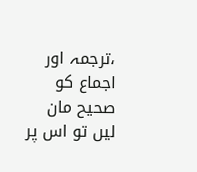،ترجمہ اور اجماع کو صحیح مان لیں تو اس پر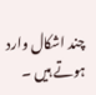چند اشکال وارد ہوتے ہیں ۔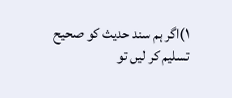١)اگر ہم سند حدیث کو صحیح تسلیم کر لیں تو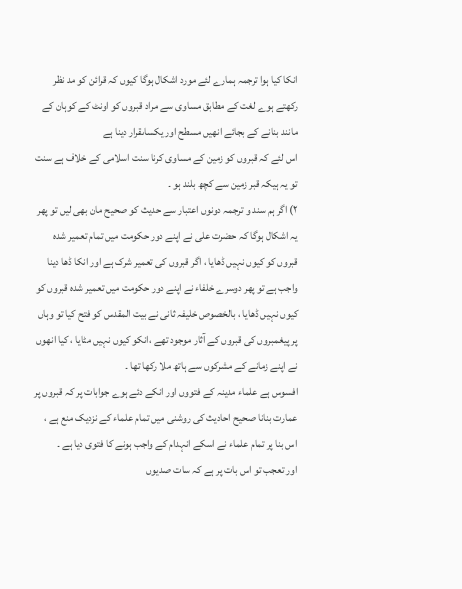انکا کیا ہوا ترجمہ ہمارے لئے مورد اشکال ہوگا کیوں کہ قرائن کو مد نظر رکھتے ہوے لغت کے مطابق مساوی سے مراد قبروں کو اونٹ کے کوہان کے مانند بنانے کے بجائے انھیں مسطح اور یکساںقرار دینا ہے
اس لئے کہ قبروں کو زمین کے مساوی کرنا سنت اسلامی کے خلاف ہے سنت تو یہ ہیکہ قبر زمین سے کچھ بلند ہو ۔
٢) اگر ہم سند و ترجمہ دونوں اعتبار سے حدیث کو صحیح مان بھی لیں تو پھر یہ اشکال ہوگا کہ حضرت علی نے اپنے دور حکومت میں تمام تعمیر شدہ قبروں کو کیوں نہیں ڈھایا ، اگر قبروں کی تعمیر شرک ہے اور انکا ڈھا دینا واجب ہے تو پھر دوسرے خلفاء نے اپنے دور حکومت میں تعمیر شدہ قبروں کو کیوں نہیں ڈھایا ، بالخصوص خلیفہ ثانی نے بیت المقدس کو فتح کیا تو وہاں پر پیغمبروں کی قبروں کے آثار موجود تھے ،انکو کیوں نہیں مٹایا ، کیا انھوں نے اپنے زمانے کے مشرکوں سے ہاتھ ملا رکھا تھا ۔
افسوس ہے علماء مدینہ کے فتووں اور انکے دئے ہوے جوابات پر کہ قبروں پر عمارت بنانا صحیح احادیث کی روشنی میں تمام علماء کے نزدیک منع ہے ، اس بنا پر تمام علماء نے اسکے انہدام کے واجب ہونے کا فتوی دیا ہے ۔
اور تعجب تو اس بات پر ہے کہ سات صدیوں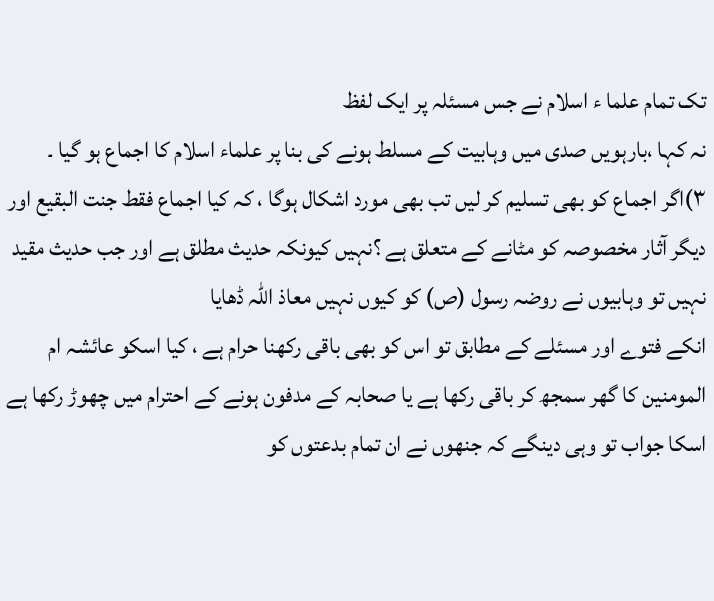تک تمام علما ء اسلام نے جس مسئلہ پر ایک لفظ
نہ کہا ،بارہویں صدی میں وہابیت کے مسلط ہونے کی بنا پر علماء اسلام کا اجماع ہو گیا ۔
٣)اگر اجماع کو بھی تسلیم کر لیں تب بھی مورد اشکال ہوگا ، کہ کیا اجماع فقط جنت البقیع اور دیگر آثار مخصوصہ کو مٹانے کے متعلق ہے ؟نہیں کیونکہ حدیث مطلق ہے اور جب حدیث مقید نہیں تو وہابیوں نے روضہ رسول (ص) کو کیوں نہیں معاذ اللہ ڈھایا
انکے فتوے اور مسئلے کے مطابق تو اس کو بھی باقی رکھنا حرام ہے ، کیا اسکو عائشہ ام المومنین کا گھر سمجھ کر باقی رکھا ہے یا صحابہ کے مدفون ہونے کے احترام میں چھوڑ رکھا ہے اسکا جواب تو وہی دینگے کہ جنھوں نے ان تمام بدعتوں کو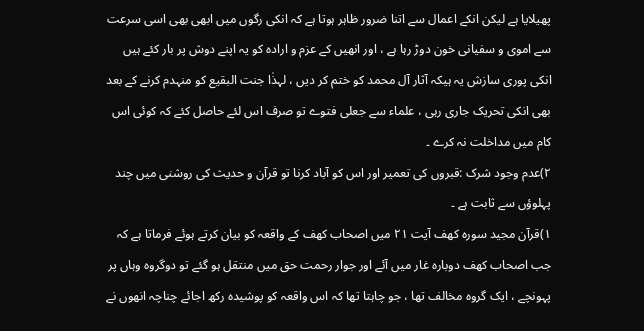پھیلایا ہے لیکن انکے اعمال سے اتنا ضرور ظاہر ہوتا ہے کہ انکی رگوں میں ابھی بھی اسی سرعت سے اموی و سفیانی خون دوڑ رہا ہے ، اور انھیں کے عزم و ارادہ کو یہ اپنے دوش پر بار کئے ہیں انکی پوری سازش یہ ہیکہ آثار آل محمد کو ختم کر دیں ، لہذٰا جنت البقیع کو منہدم کرنے کے بعد بھی انکی تحریک جاری رہی ، علماء سے جعلی فتوے تو صرف اس لئے حاصل کئے کہ کوئی اس کام میں مداخلت نہ کرے ۔
٢)عدم وجود شرک :قبروں کی تعمیر اور اس کو آباد کرنا تو قرآن و حدیث کی روشنی میں چند پہلوؤں سے ثابت ہے ۔
١)قرآن مجید سورہ کھف آیت ٢١ میں اصحاب کھف کے واقعہ کو بیان کرتے ہوئے فرماتا ہے کہ جب اصحاب کھف دوبارہ غار میں آئے اور جوار رحمت حق میں منتقل ہو گئے تو دوگروہ وہاں پر پہونچے ، ایک گروہ مخالف تھا ، جو چاہتا تھا کہ اس واقعہ کو پوشیدہ رکھ اجائے چناچہ انھوں نے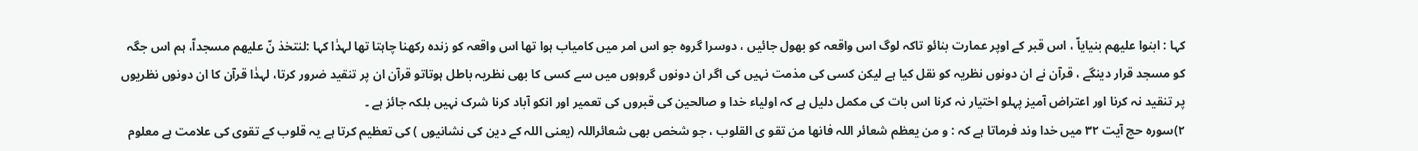کہا : ابنوا علیھم بنیایاّ ، اس قبر کے اوپر عمارت بنائو تاکہ لوگ اس واقعہ کو بھول جائیں ، دوسرا گروہ جو اس امر میں کامیاب ہوا تھا اس واقعہ کو زندہ رکھنا چاہتا تھا لہذٰا کہا :لنتخذ نّ علیھم مسجداّ، ہم اس جگہ کو مسجد قرار دینگے ، قرآن نے ان دونوں نظریہ کو نقل کیا ہے لیکن کسی کی مذمت نہیں کی اگر ان دونوں گروہوں میں سے کسی کا بھی نظریہ باطل ہوتاتو قرآن ان پر تنقید ضرور کرتا، لہذٰا قرآن کا ان دونوں نظریوں پر تنقید نہ کرنا اور اعتراض آمیز پہلو اختیار نہ کرنا اس بات کی مکمل دلیل ہے کہ اولیاء خدا و صالحین کی قبروں کی تعمیر اور انکو آباد کرنا شرک نہیں بلکہ جائز ہے ۔
٢)سورہ حج آیت ٣٢ میں خدا وند فرماتا ہے کہ : و من یعظم شعائر اللہ فانھا من تقو ی القلوب ، جو شخص بھی شعائراللہ (یعنی اللہ کے دین کی نشانیوں ) کی تعظیم کرتا ہے یہ قلوب کے تقوی کی علامت ہے معلوم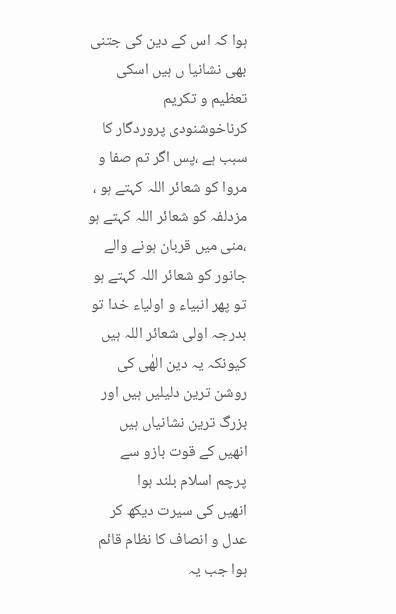ہوا کہ اس کے دین کی جتنی بھی نشانیا ں ہیں اسکی تعظیم و تکریم کرناخوشنودی پروردگار کا سبب ہے ،پس اگر تم صفا و مروا کو شعائر اللہ کہتے ہو ، مزدلفہ کو شعائر اللہ کہتے ہو ،منی میں قربان ہونے والے جانور کو شعائر اللہ کہتے ہو تو پھر انبیاء و اولیاء خدا تو بدرجہ اولی شعائر اللہ ہیں کیونکہ یہ دین الھٰی کی روشن ترین دلیلیں ہیں اور بزرگ ترین نشانیاں ہیں انھیں کے قوت بازو سے پرچم اسلام بلند ہوا
انھیں کی سیرت دیکھ کر عدل و انصاف کا نظام قائم ہوا جب یہ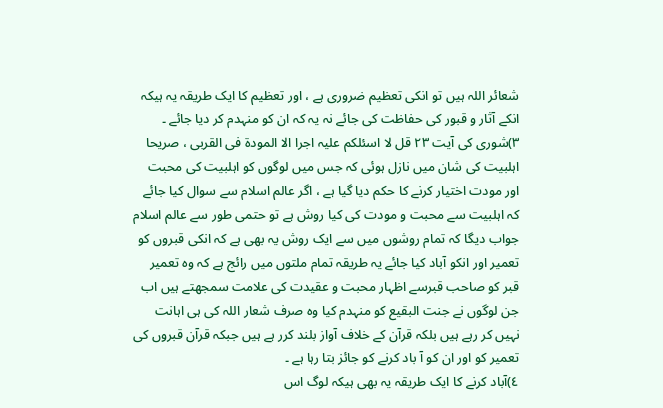شعائر اللہ ہیں تو انکی تعظیم ضروری ہے ، اور تعظیم کا ایک طریقہ یہ ہیکہ انکے آثار و قبور کی حفاظت کی جائے نہ یہ کہ ان کو منہدم کر دیا جائے ۔
٣)شوری کی آیت ٢٣ قل لا اسئلکم علیہ اجرا الا المودة فی القربی ، صریحا اہلبیت کی شان میں نازل ہوئی کہ جس میں لوگوں کو اہلبیت کی محبت اور مودت اختیار کرنے کا حکم دیا گیا ہے ، اگر عالم اسلام سے سوال کیا جائے کہ اہلبیت سے محبت و مودت کی کیا روش ہے تو حتمی طور سے عالم اسلام جواب دیگا کہ تمام روشوں میں سے ایک روش یہ بھی ہے کہ انکی قبروں کو تعمیر اور انکو آباد کیا جائے یہ طریقہ تمام ملتوں میں رائج ہے کہ وہ تعمیر قبر کو صاحب قبرسے اظہار محبت و عقیدت کی علامت سمجھتے ہیں اب جن لوگوں نے جنت البقیع کو منہدم کیا وہ صرف شعار اللہ کی ہی اہانت نہیں کر رہے ہیں بلکہ قرآن کے خلاف آواز بلند کرر ہے ہیں جبکہ قرآن قبروں کی تعمیر کو اور ان کو آ باد کرنے کو جائز بتا رہا ہے ۔
٤)آباد کرنے کا ایک طریقہ یہ بھی ہیکہ لوگ اس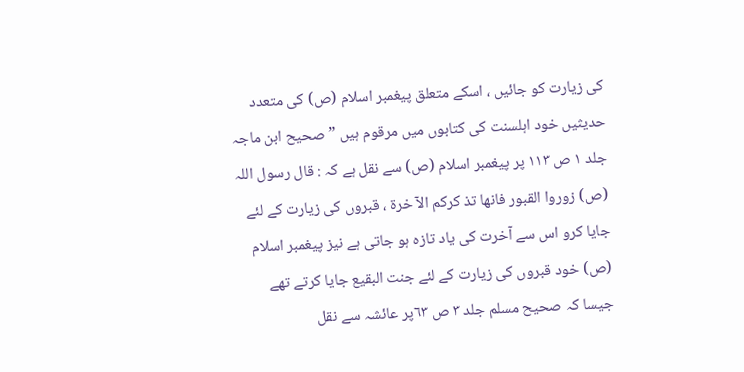کی زیارت کو جائیں ، اسکے متعلق پیغمبر اسلام (ص) کی متعدد حدیثیں خود اہلسنت کی کتابوں میں مرقوم ہیں ”صحیح ابن ماجہ جلد ١ ص ١١٣ پر پیغمبر اسلام (ص) سے نقل ہے کہ : قال رسول اللہ (ص) زوروا القبور فانھا تذ کرکم الآ خرة ، قبروں کی زیارت کے لئے جایا کرو اس سے آخرت کی یاد تازہ ہو جاتی ہے نیز پیغمبر اسلام (ص) خود قبروں کی زیارت کے لئے جنت البقیع جایا کرتے تھے جیسا کہ صحیح مسلم جلد ٣ ص ٦٣پر عائشہ سے نقل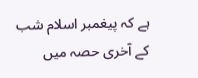ہے کہ پیغمبر اسلام شب کے آخری حصہ میں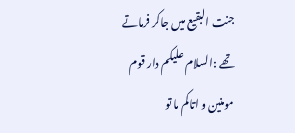جنت البقیع میں جاکر فرماتے تھے :السلام علیکم دار قوم مومنین و اتاکم ما تو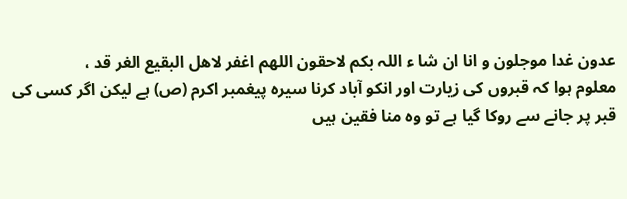عدون غدا موجلون و انا ان شا ء اللہ بکم لاحقون اللھم اغفر لاھل البقیع الغر قد ،
معلوم ہوا کہ قبروں کی زیارت اور انکو آباد کرنا سیرہ پیغمبر اکرم (ص) ہے لیکن اگر کسی کی قبر پر جانے سے روکا گیا ہے تو وہ منا فقین ہیں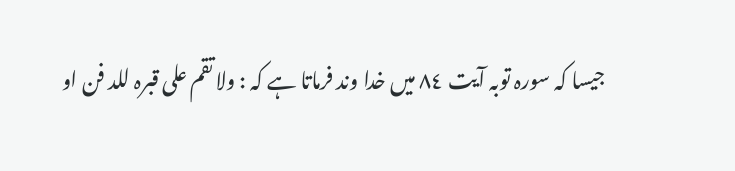جیسا کہ سورہ توبہ آیت ٨٤ میں خدا وند فرماتا ہے کہ : ولا تقم علی قبرہ للد فن او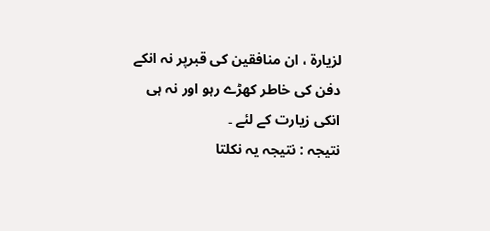لزیارة ، ان منافقین کی قبرپر نہ انکے دفن کی خاطر کھڑے رہو اور نہ ہی انکی زیارت کے لئے ۔
نتیجہ : نتیجہ یہ نکلتا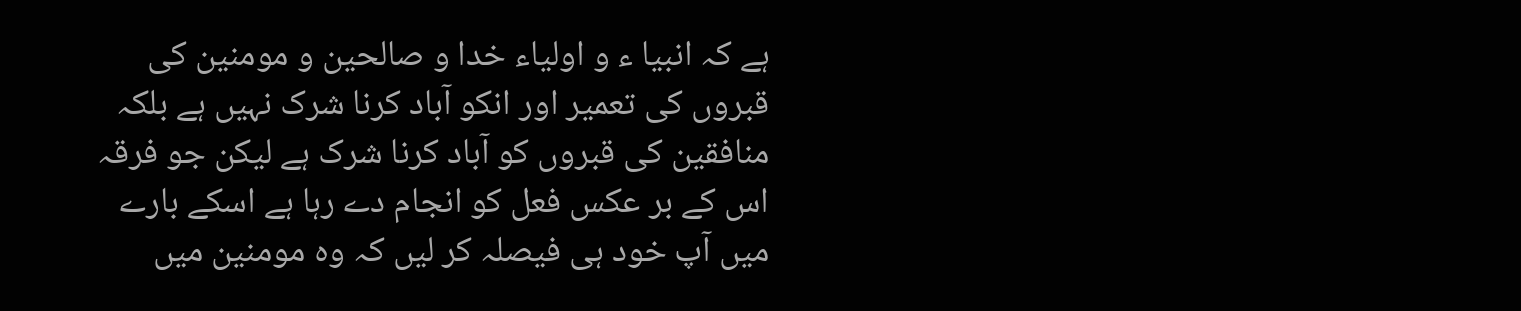ہے کہ انبیا ء و اولیاء خدا و صالحین و مومنین کی قبروں کی تعمیر اور انکو آباد کرنا شرک نہیں ہے بلکہ منافقین کی قبروں کو آباد کرنا شرک ہے لیکن جو فرقہ اس کے بر عکس فعل کو انجام دے رہا ہے اسکے بارے میں آپ خود ہی فیصلہ کر لیں کہ وہ مومنین میں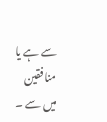سے ہے یا منافقین میں سے ۔